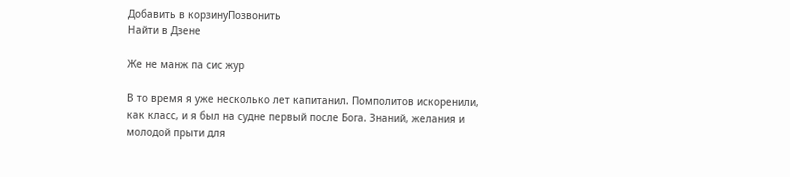Добавить в корзинуПозвонить
Найти в Дзене

Же не манж па сис жур

В то время я уже несколько лет капитанил. Помполитов искоренили, как класс, и я был на судне первый после Бога. Знаний, желания и молодой прыти для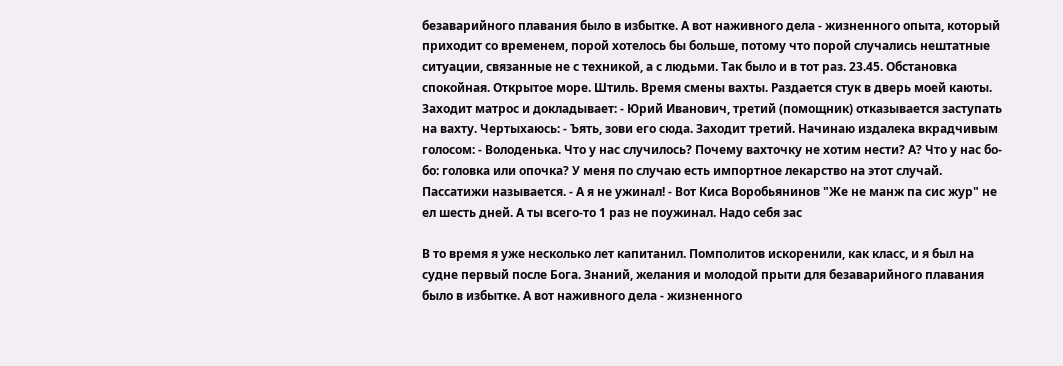безаварийного плавания было в избытке. А вот наживного дела - жизненного опыта, который приходит со временем, порой хотелось бы больше, потому что порой случались нештатные ситуации, связанные не с техникой, а с людьми. Так было и в тот раз. 23.45. Обстановка спокойная. Открытое море. Штиль. Время смены вахты. Раздается стук в дверь моей каюты. Заходит матрос и докладывает: - Юрий Иванович, третий (помощник) отказывается заступать на вахту. Чертыхаюсь: - Ъять, зови его сюда. Заходит третий. Начинаю издалека вкрадчивым голосом: - Володенька. Что у нас случилось? Почему вахточку не хотим нести? А? Что у нас бо-бо: головка или опочка? У меня по случаю есть импортное лекарство на этот случай. Пассатижи называется. - А я не ужинал! - Вот Киса Воробьянинов "Же не манж па сис жур" не ел шесть дней. А ты всего-то 1 раз не поужинал. Надо себя зас

В то время я уже несколько лет капитанил. Помполитов искоренили, как класс, и я был на судне первый после Бога. Знаний, желания и молодой прыти для безаварийного плавания было в избытке. А вот наживного дела - жизненного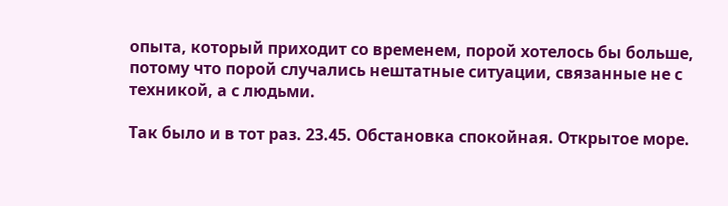опыта, который приходит со временем, порой хотелось бы больше, потому что порой случались нештатные ситуации, связанные не с техникой, а с людьми.

Так было и в тот раз. 23.45. Обстановка спокойная. Открытое море.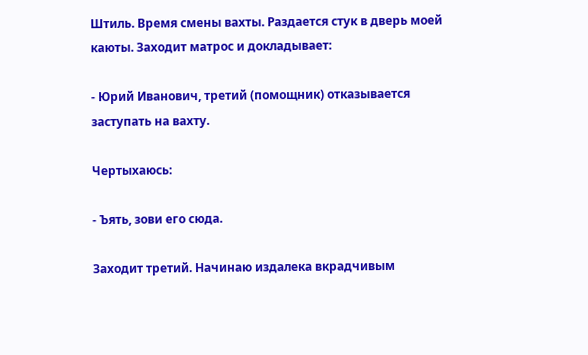Штиль. Время смены вахты. Раздается стук в дверь моей каюты. Заходит матрос и докладывает:

- Юрий Иванович, третий (помощник) отказывается заступать на вахту.

Чертыхаюсь:

- Ъять, зови его сюда.

Заходит третий. Начинаю издалека вкрадчивым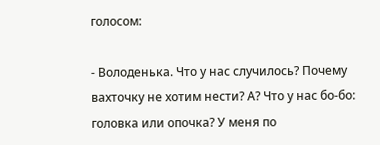голосом:

- Володенька. Что у нас случилось? Почему вахточку не хотим нести? А? Что у нас бо-бо: головка или опочка? У меня по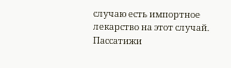случаю есть импортное лекарство на этот случай. Пассатижи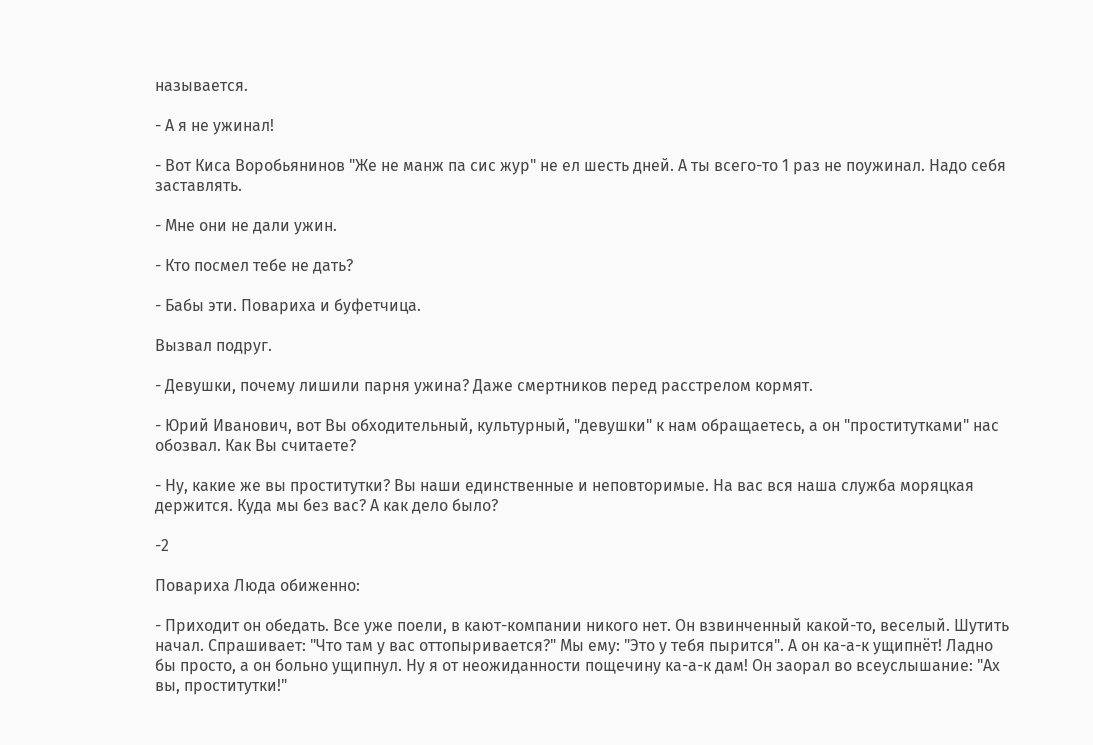называется.

- А я не ужинал!

- Вот Киса Воробьянинов "Же не манж па сис жур" не ел шесть дней. А ты всего-то 1 раз не поужинал. Надо себя заставлять.

- Мне они не дали ужин.

- Кто посмел тебе не дать?

- Бабы эти. Повариха и буфетчица.

Вызвал подруг.

- Девушки, почему лишили парня ужина? Даже смертников перед расстрелом кормят.

- Юрий Иванович, вот Вы обходительный, культурный, "девушки" к нам обращаетесь, а он "проститутками" нас обозвал. Как Вы считаете?

- Ну, какие же вы проститутки? Вы наши единственные и неповторимые. На вас вся наша служба моряцкая держится. Куда мы без вас? А как дело было?

-2

Повариха Люда обиженно:

- Приходит он обедать. Все уже поели, в кают-компании никого нет. Он взвинченный какой-то, веселый. Шутить начал. Спрашивает: "Что там у вас оттопыривается?" Мы ему: "Это у тебя пырится". А он ка-а-к ущипнёт! Ладно бы просто, а он больно ущипнул. Ну я от неожиданности пощечину ка-а-к дам! Он заорал во всеуслышание: "Ах вы, проститутки!"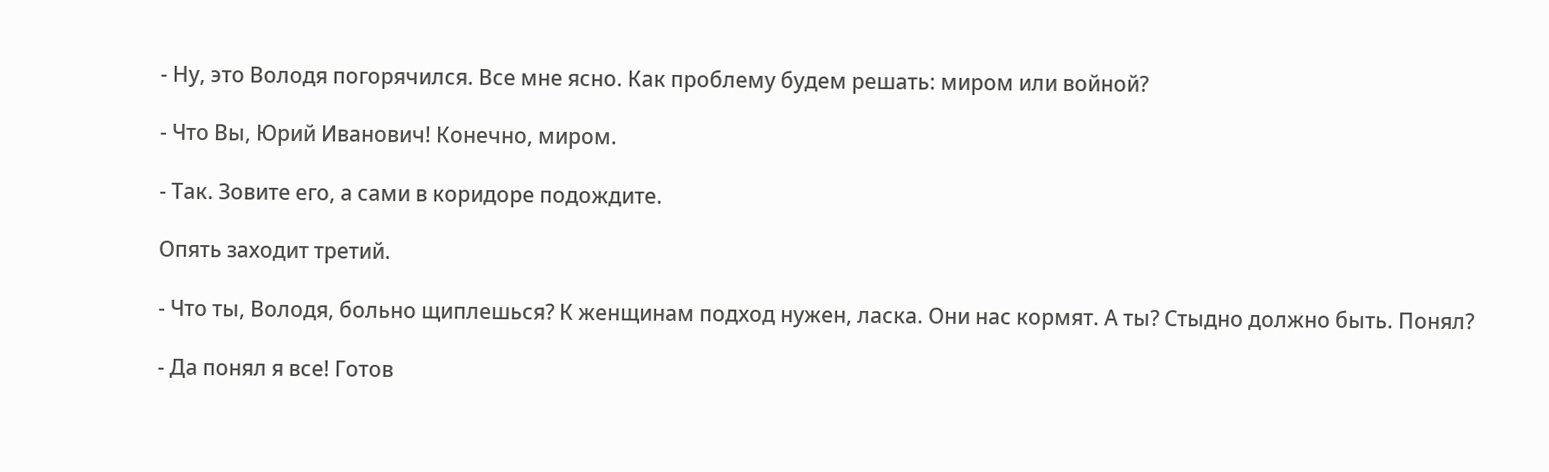- Ну, это Володя погорячился. Все мне ясно. Как проблему будем решать: миром или войной?

- Что Вы, Юрий Иванович! Конечно, миром.

- Так. Зовите его, а сами в коридоре подождите.

Опять заходит третий.

- Что ты, Володя, больно щиплешься? К женщинам подход нужен, ласка. Они нас кормят. А ты? Стыдно должно быть. Понял?

- Да понял я все! Готов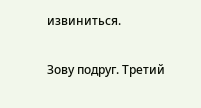извиниться.

Зову подруг. Третий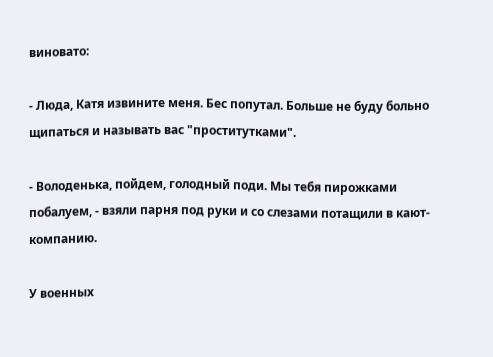виновато:

- Люда, Катя извините меня. Бес попутал. Больше не буду больно щипаться и называть вас "проститутками".

- Володенька, пойдем, голодный поди. Мы тебя пирожками побалуем, - взяли парня под руки и со слезами потащили в кают-компанию.

У военных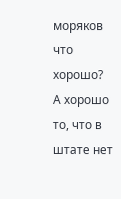моряков что хорошо? А хорошо то, что в штате нет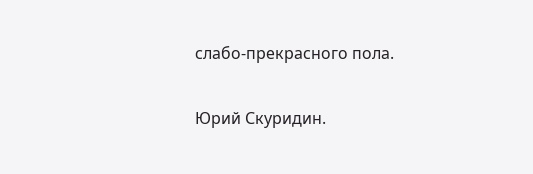слабо-прекрасного пола.

Юрий Скуридин.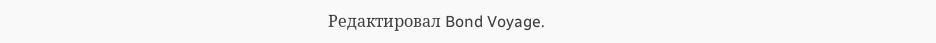Редактировал Bond Voyage.